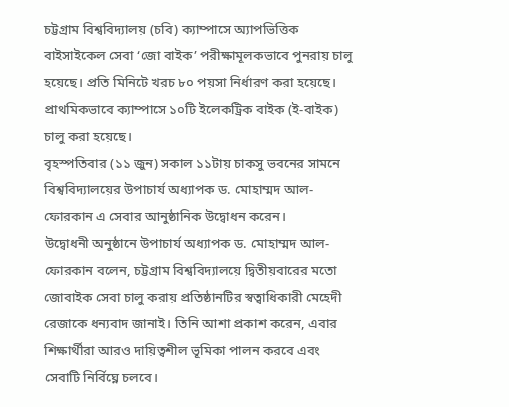চট্টগ্রাম বিশ্ববিদ্যালয় (চবি) ক্যাম্পাসে অ্যাপভিত্তিক বাইসাইকেল সেবা ‘জো বাইক’ পরীক্ষামূলকভাবে পুনরায় চালু হয়েছে। প্রতি মিনিটে খরচ ৮০ পয়সা নির্ধারণ করা হয়েছে। প্রাথমিকভাবে ক্যাম্পাসে ১০টি ইলেকট্রিক বাইক (ই-বাইক) চালু করা হয়েছে।
বৃহস্পতিবার (১১ জুন) সকাল ১১টায় চাকসু ভবনের সামনে বিশ্ববিদ্যালয়ের উপাচার্য অধ্যাপক ড. মোহাম্মদ আল-ফোরকান এ সেবার আনুষ্ঠানিক উদ্বোধন করেন।
উদ্বোধনী অনুষ্ঠানে উপাচার্য অধ্যাপক ড. মোহাম্মদ আল-ফোরকান বলেন, চট্টগ্রাম বিশ্ববিদ্যালয়ে দ্বিতীয়বারের মতো জোবাইক সেবা চালু করায় প্রতিষ্ঠানটির স্বত্বাধিকারী মেহেদী রেজাকে ধন্যবাদ জানাই। তিনি আশা প্রকাশ করেন, এবার শিক্ষার্থীরা আরও দায়িত্বশীল ভূমিকা পালন করবে এবং সেবাটি নির্বিঘ্নে চলবে।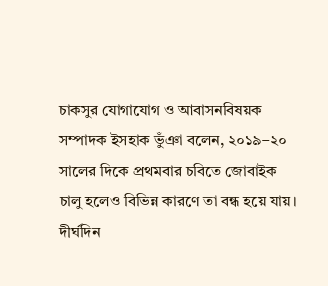চাকসুর যোগাযোগ ও আবাসনবিষয়ক সম্পাদক ইসহাক ভুঁঞা বলেন, ২০১৯–২০ সালের দিকে প্রথমবার চবিতে জোবাইক চালু হলেও বিভিন্ন কারণে তা বন্ধ হয়ে যায়। দীর্ঘদিন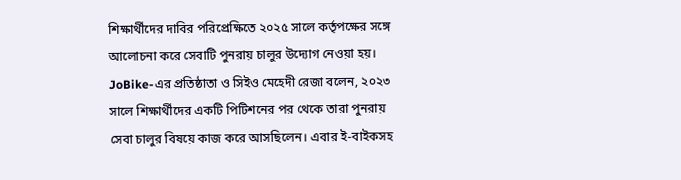শিক্ষার্থীদের দাবির পরিপ্রেক্ষিতে ২০২৫ সালে কর্তৃপক্ষের সঙ্গে আলোচনা করে সেবাটি পুনরায় চালুর উদ্যোগ নেওয়া হয়।
JoBike-এর প্রতিষ্ঠাতা ও সিইও মেহেদী রেজা বলেন, ২০২৩ সালে শিক্ষার্থীদের একটি পিটিশনের পর থেকে তারা পুনরায় সেবা চালুর বিষয়ে কাজ করে আসছিলেন। এবার ই-বাইকসহ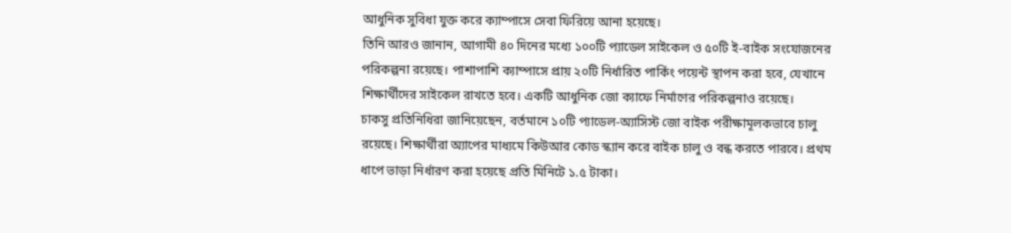আধুনিক সুবিধা যুক্ত করে ক্যাম্পাসে সেবা ফিরিয়ে আনা হয়েছে।
তিনি আরও জানান, আগামী ৪০ দিনের মধ্যে ১০০টি প্যাডেল সাইকেল ও ৫০টি ই-বাইক সংযোজনের পরিকল্পনা রয়েছে। পাশাপাশি ক্যাম্পাসে প্রায় ২০টি নির্ধারিত পার্কিং পয়েন্ট স্থাপন করা হবে, যেখানে শিক্ষার্থীদের সাইকেল রাখতে হবে। একটি আধুনিক জো ক্যাফে নির্মাণের পরিকল্পনাও রয়েছে।
চাকসু প্রতিনিধিরা জানিয়েছেন, বর্তমানে ১০টি প্যাডেল-অ্যাসিস্ট জো বাইক পরীক্ষামূলকভাবে চালু রয়েছে। শিক্ষার্থীরা অ্যাপের মাধ্যমে কিউআর কোড স্ক্যান করে বাইক চালু ও বন্ধ করতে পারবে। প্রথম ধাপে ভাড়া নির্ধারণ করা হয়েছে প্রতি মিনিটে ১.৫ টাকা।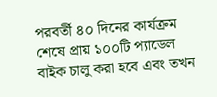পরবর্তী ৪০ দিনের কার্যক্রম শেষে প্রায় ১০০টি প্যাডেল বাইক চালু করা হবে এবং তখন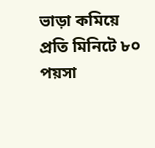ভাড়া কমিয়ে প্রতি মিনিটে ৮০ পয়সা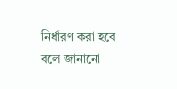নির্ধারণ করা হবে বলে জানানো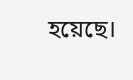হয়েছে।